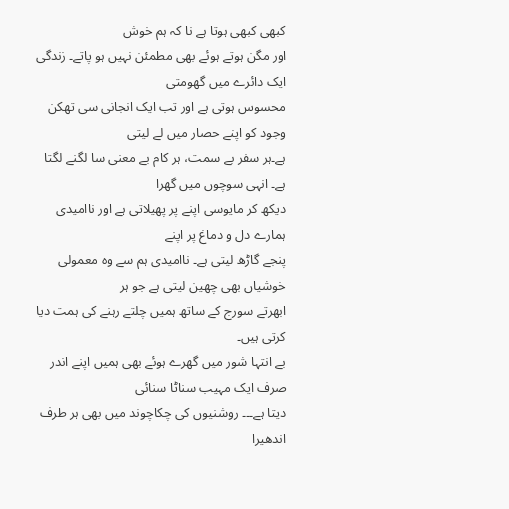کبھی کبھی ہوتا ہے نا کہ ہم خوش
اور مگن ہوتے ہوئے بھی مطمئن نہیں ہو پاتے۔ زندگی ایک دائرے میں گھومتی
محسوس ہوتی ہے اور تب ایک انجانی سی تھکن وجود کو اپنے حصار میں لے لیتی
ہے۔ہر سفر بے سمت، ہر کام بے معنی سا لگنے لگتا ہے۔ انہی سوچوں میں گھرا
دیکھ کر مایوسی اپنے پر پھیلاتی ہے اور ناامیدی ہمارے دل و دماغ پر اپنے
پنجے گاڑھ لیتی ہے۔ ناامیدی ہم سے وہ معمولی خوشیاں بھی چھین لیتی ہے جو ہر
ابھرتے سورج کے ساتھ ہمیں چلتے رہنے کی ہمت دیا کرتی ہیں۔
بے انتہا شور میں گھرے ہوئے بھی ہمیں اپنے اندر صرف ایک مہیب سناٹا سنائی
دیتا ہے۔۔۔ روشنیوں کی چکاچوند میں بھی ہر طرف اندھیرا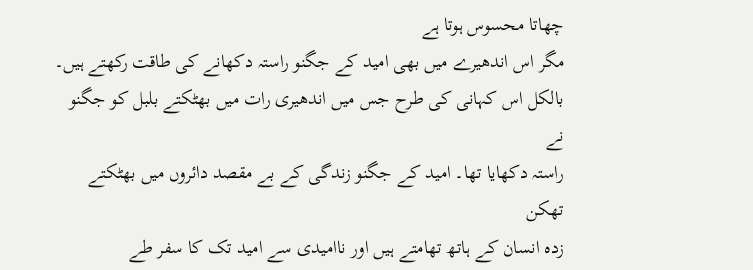چھاتا محسوس ہوتا ہے
مگر اس اندھیرے میں بھی امید کے جگنو راستہ دکھانے کی طاقت رکھتے ہیں۔
بالکل اس کہانی کی طرح جس میں اندھیری رات میں بھٹکتے بلبل کو جگنو نے
راستہ دکھایا تھا۔ امید کے جگنو زندگی کے بے مقصد دائروں میں بھٹکتے تھکن
زدہ انسان کے ہاتھ تھامتے ہیں اور ناامیدی سے امید تک کا سفر طے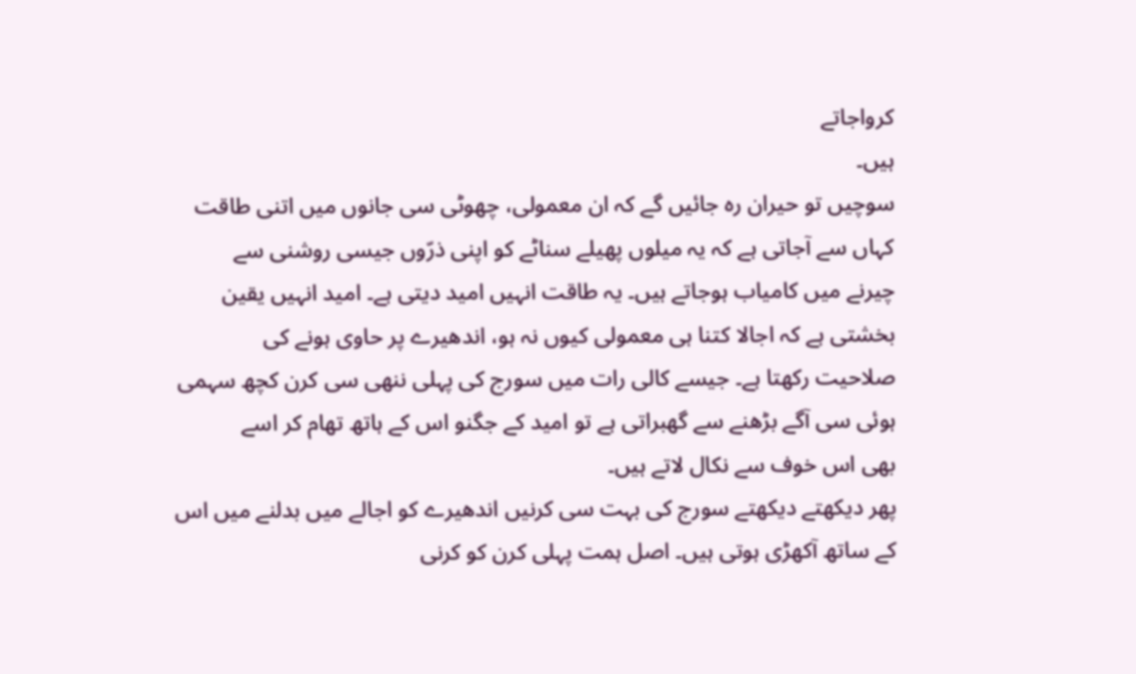کرواجاتے
ہیں۔
سوچیں تو حیران رہ جائیں گے کہ ان معمولی، چھوٹی سی جانوں میں اتنی طاقت
کہاں سے آجاتی ہے کہ یہ میلوں پھیلے سناٹے کو اپنی ذرّوں جیسی روشنی سے
چیرنے میں کامیاب ہوجاتے ہیں۔ یہ طاقت انہیں امید دیتی ہے۔ امید انہیں یقین
بخشتی ہے کہ اجالا کتنا ہی معمولی کیوں نہ ہو، اندھیرے پر حاوی ہونے کی
صلاحیت رکھتا ہے۔ جیسے کالی رات میں سورج کی پہلی ننھی سی کرن کچھ سہمی
ہوئی سی آگے بڑھنے سے گھبراتی ہے تو امید کے جگنو اس کے ہاتھ تھام کر اسے
بھی اس خوف سے نکال لاتے ہیں۔
پھر دیکھتے دیکھتے سورج کی بہت سی کرنیں اندھیرے کو اجالے میں بدلنے میں اس
کے ساتھ آکھڑی ہوتی ہیں۔ اصل ہمت پہلی کرن کو کرنی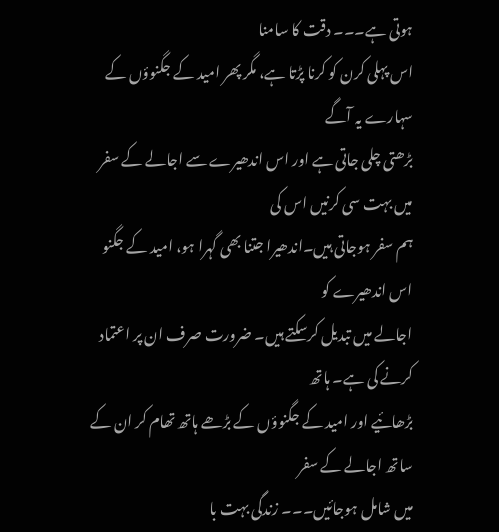ہوتی ہے۔۔۔ دقت کا سامنا
اس پہلی کرن کو کرنا پڑتا ہے، مگر پھر امید کے جگنوؤں کے سہارے یہ آگے
بڑھتی چلی جاتی ہے اور اس اندھیرے سے اجالے کے سفر میں بہت سی کرنیں اس کی
ہم سفر ہوجاتی ہیں۔اندھیرا جتنا بھی گہرا ہو، امید کے جگنو اس اندھیرے کو
اجالے میں تبدیل کرسکتے ہیں۔ ضرورت صرف ان پر اعتماد کرنے کی ہے۔ ہاتھ
بڑھائیے اور امید کے جگنوؤں کے بڑھے ہاتھ تھام کر ان کے ساتھ اجالے کے سفر
میں شامل ہوجائیں۔۔۔ زندگی بہت با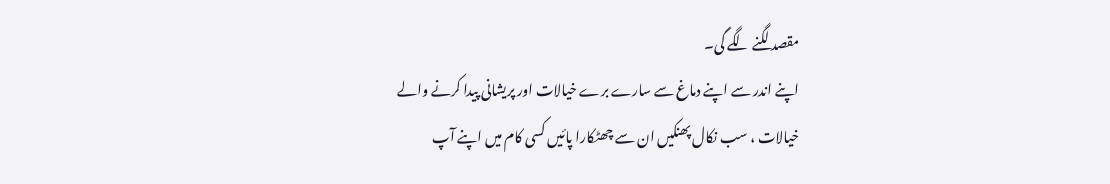مقصد لگنے لگے گی۔
اپنے اندر سے اپنے دماغ سے سارے برے خیالات اور پریشانی پیدا کرنے والے
خیالات ، سب نکال پھنکیں ان سے چھٹکارا پائیں کسی کام میں اپنے آپ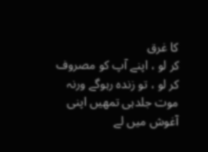کا غرق
کر لو ، اپنے آپ کو مصروف کر لو ، تو زندہ رہوگے ورنہ موت جلدہی تمھیں اپنی
آغوش میں لے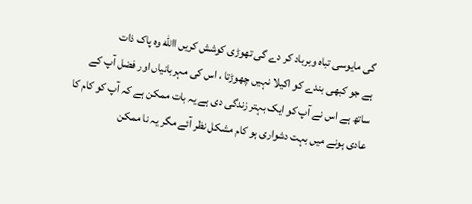گی مایوسی تباہ وبرباد کر دے گی تھوڑی کوشش کریں االله وہ پاک ذات
ہے جو کبھی بندے کو اکیلا نہیں چھوڑتا ، اس کی مہربانیاں اور فضل آپ کے
ساتھ ہے اس نے آپ کو ایک بہتر زندگی دی ہے یہ بات ممکن ہے کہ آپ کو کام کا
عادی ہونے میں بہت دشواری ہو کام مشکل نظر آئے مگر یہ نا ممکن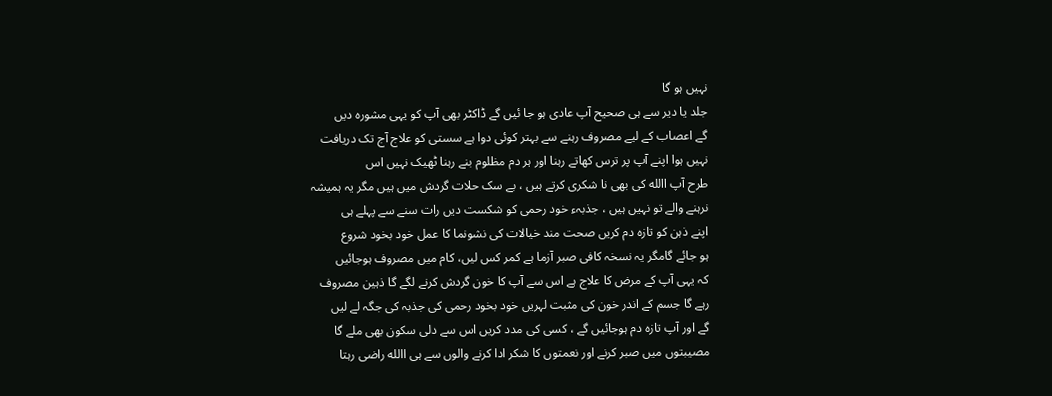نہیں ہو گا
جلد یا دیر سے ہی صحیح آپ عادی ہو جا ئیں گے ڈاکٹر بھی آپ کو یہی مشورہ دیں
گے اعصاب کے لیے مصروف رہنے سے بہتر کوئی دوا ہے سستی کو علاج آج تک دریافت
نہیں ہوا اپنے آپ پر ترس کھاتے رہنا اور ہر دم مظلوم بنے رہنا ٹھیک نہیں اس
طرح آپ االله کی بھی نا شکری کرتے ہیں ، بے سک حلات گردش میں ہیں مگر یہ ہمیشہ
نرہنے والے تو نہیں ہیں ، جذبہء خود رحمی کو شکست دیں رات سنے سے پہلے ہی
اپنے ذہن کو تازہ دم کریں صحت مند خیالات کی نشونما کا عمل خود بخود شروع
ہو جائے گامگر یہ نسخہ کافی صبر آزما ہے کمر کس لیں، کام میں مصروف ہوجائیں
کہ یہی آپ کے مرض کا علاج ہے اس سے آپ کا خون گردش کرنے لگے گا ذہین مصروف
رہے گا جسم کے اندر خون کی مثبت لہریں خود بخود رحمی کی جذبہ کی جگہ لے لیں
گے اور آپ تازہ دم ہوجائیں گے ، کسی کی مدد کریں اس سے دلی سکون بھی ملے گا
مصیبتوں میں صبر کرنے اور نعمتوں کا شکر ادا کرنے والوں سے ہی االله راضی رہتا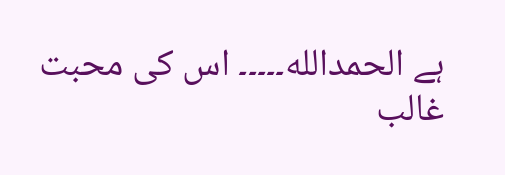ہے الحمدالله۔۔۔۔۔ اس کی محبت غالب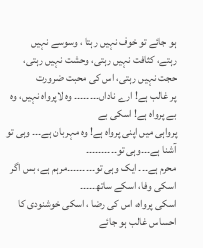ہو جائے تو خوف نہیں رہتا ، وسوسے نہیں
رہتے، کثافت نہیں رہتی، وحشت نہیں رہتی، حجت نہیں رہتی، اس کی محبت ضرورت
پر غالب ہے! ارے ناداں۔۔۔۔۔۔۔۔ وہ لاپرواہ نہیں، وہ بے پرواہ ہے! اسکی بے
پرواہی میں اپنی پرواہ ہے! وہ مہربان ہے۔۔۔ وہی تو آشنا ہے۔۔۔وہی تو۔۔۔۔۔۔۔۔۔۔
محرم ہے۔۔۔ ایک وہی تو۔۔۔۔۔۔۔۔۔مرہم ہے، بس اگر اسکی وفا، اسکے ساتھ۔۔۔۔۔
اسکی پرواہ، اس کی رضا ، اسکی خوشنودی کا احساس غالب ہو جائے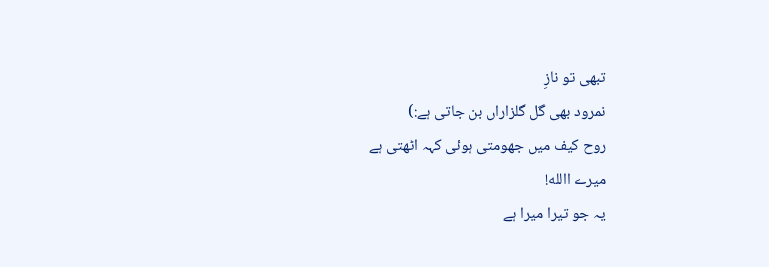تبھی تو نازِ
نمرود بھی گل گلزاراں بن جاتی ہے:)
روح کیف میں جھومتی ہوئی کہہ اٹھتی ہے
میرے االله!
یہ جو تیرا میرا ہے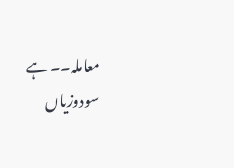معاملہ۔۔ ہے سودوزیاں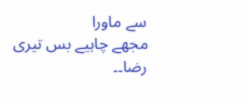سے ماورا
مجھے چاہیے بس تیری رضا۔۔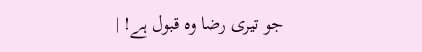جو تیری رضا وہ قبول ہے! |